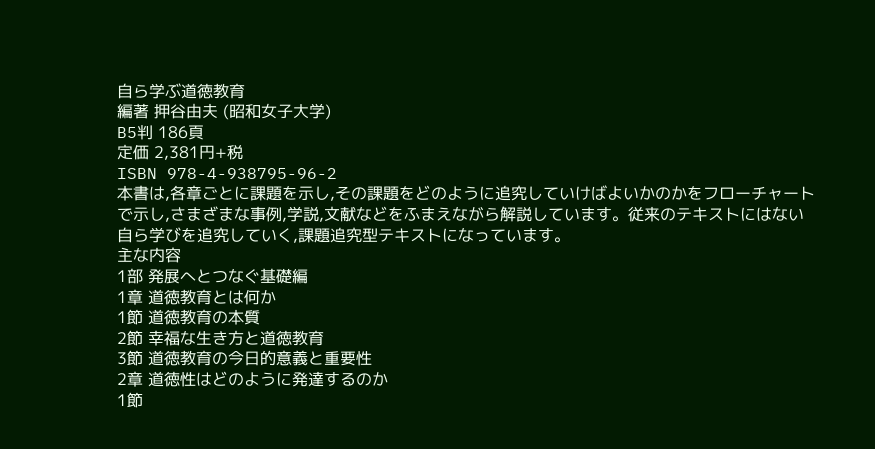自ら学ぶ道徳教育
編著 押谷由夫 (昭和女子大学)
B5判 186頁
定価 2,381円+税
ISBN 978-4-938795-96-2
本書は,各章ごとに課題を示し,その課題をどのように追究していけばよいかのかをフローチャートで示し,さまざまな事例,学説,文献などをふまえながら解説しています。従来のテキストにはない自ら学びを追究していく,課題追究型テキストになっています。
主な内容
1部 発展へとつなぐ基礎編
1章 道徳教育とは何か
1節 道徳教育の本質
2節 幸福な生き方と道徳教育
3節 道徳教育の今日的意義と重要性
2章 道徳性はどのように発達するのか
1節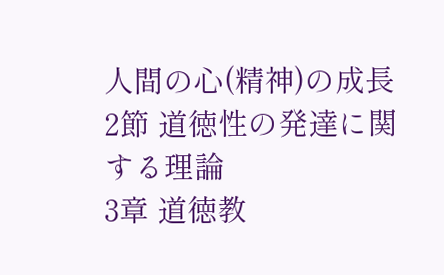人間の心(精神)の成長
2節 道徳性の発達に関する理論
3章 道徳教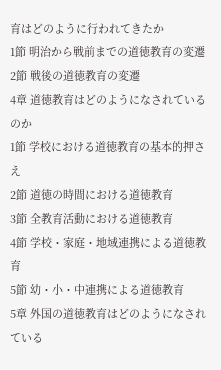育はどのように行われてきたか
1節 明治から戦前までの道徳教育の変遷
2節 戦後の道徳教育の変遷
4章 道徳教育はどのようになされているのか
1節 学校における道徳教育の基本的押さえ
2節 道徳の時間における道徳教育
3節 全教育活動における道徳教育
4節 学校・家庭・地域連携による道徳教育
5節 幼・小・中連携による道徳教育
5章 外国の道徳教育はどのようになされている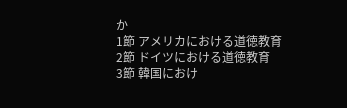か
1節 アメリカにおける道徳教育
2節 ドイツにおける道徳教育
3節 韓国におけ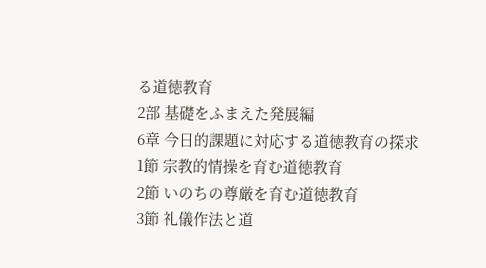る道徳教育
2部 基礎をふまえた発展編
6章 今日的課題に対応する道徳教育の探求
1節 宗教的情操を育む道徳教育
2節 いのちの尊厳を育む道徳教育
3節 礼儀作法と道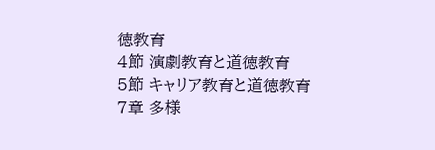徳教育
4節 演劇教育と道徳教育
5節 キャリア教育と道徳教育
7章 多様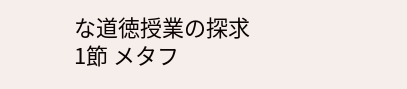な道徳授業の探求
1節 メタフ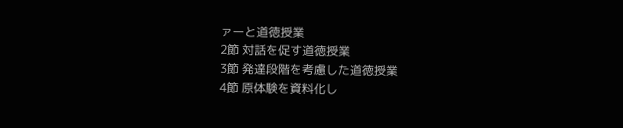ァーと道徳授業
2節 対話を促す道徳授業
3節 発達段階を考慮した道徳授業
4節 原体験を資料化し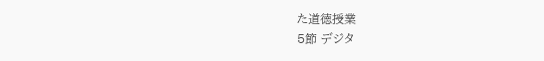た道徳授業
5節 デジタ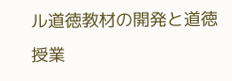ル道徳教材の開発と道徳授業